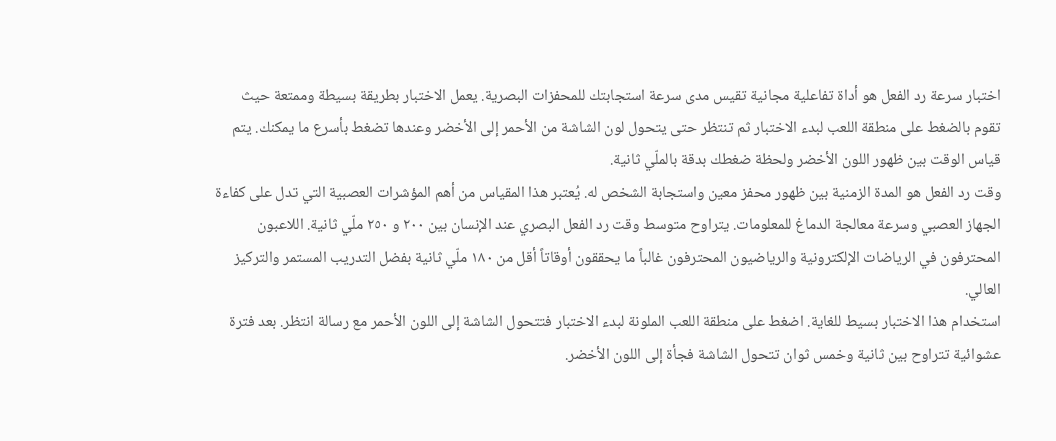اختبار سرعة رد الفعل هو أداة تفاعلية مجانية تقيس مدى سرعة استجابتك للمحفزات البصرية. يعمل الاختبار بطريقة بسيطة وممتعة حيث تقوم بالضغط على منطقة اللعب لبدء الاختبار ثم تنتظر حتى يتحول لون الشاشة من الأحمر إلى الأخضر وعندها تضغط بأسرع ما يمكنك. يتم قياس الوقت بين ظهور اللون الأخضر ولحظة ضغطك بدقة بالملّي ثانية.
وقت رد الفعل هو المدة الزمنية بين ظهور محفز معين واستجابة الشخص له. يُعتبر هذا المقياس من أهم المؤشرات العصبية التي تدل على كفاءة الجهاز العصبي وسرعة معالجة الدماغ للمعلومات. يتراوح متوسط وقت رد الفعل البصري عند الإنسان بين ٢٠٠ و ٢٥٠ ملّي ثانية. اللاعبون المحترفون في الرياضات الإلكترونية والرياضيون المحترفون غالباً ما يحققون أوقاتاً أقل من ١٨٠ ملّي ثانية بفضل التدريب المستمر والتركيز العالي.
استخدام هذا الاختبار بسيط للغاية. اضغط على منطقة اللعب الملونة لبدء الاختبار فتتحول الشاشة إلى اللون الأحمر مع رسالة انتظر. بعد فترة عشوائية تتراوح بين ثانية وخمس ثوان تتحول الشاشة فجأة إلى اللون الأخضر.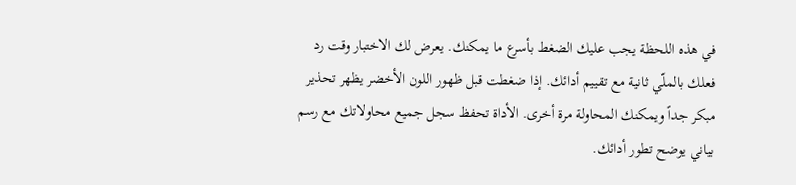في هذه اللحظة يجب عليك الضغط بأسرع ما يمكنك. يعرض لك الاختبار وقت رد فعلك بالملّي ثانية مع تقييم أدائك. إذا ضغطت قبل ظهور اللون الأخضر يظهر تحذير مبكر جداً ويمكنك المحاولة مرة أخرى. الأداة تحفظ سجل جميع محاولاتك مع رسم بياني يوضح تطور أدائك.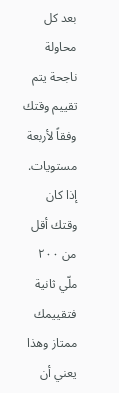بعد كل محاولة ناجحة يتم تقييم وقتك وفقاً لأربعة مستويات. إذا كان وقتك أقل من ٢٠٠ ملّي ثانية فتقييمك ممتاز وهذا يعني أن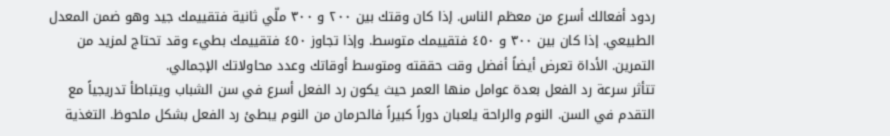ردود أفعالك أسرع من معظم الناس. إذا كان وقتك بين ٢٠٠ و ٣٠٠ ملّي ثانية فتقييمك جيد وهو ضمن المعدل الطبيعي. إذا كان بين ٣٠٠ و ٤٥٠ فتقييمك متوسط. وإذا تجاوز ٤٥٠ فتقييمك بطيء وقد تحتاج لمزيد من التمرين. الأداة تعرض أيضاً أفضل وقت حققته ومتوسط أوقاتك وعدد محاولاتك الإجمالي.
تتأثر سرعة رد الفعل بعدة عوامل منها العمر حيث يكون رد الفعل أسرع في سن الشباب ويتباطأ تدريجياً مع التقدم في السن. النوم والراحة يلعبان دوراً كبيراً فالحرمان من النوم يبطئ رد الفعل بشكل ملحوظ. التغذية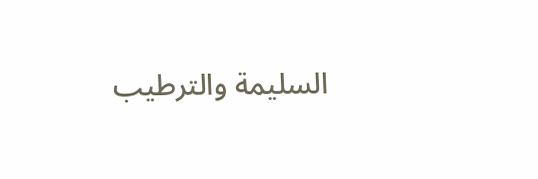السليمة والترطيب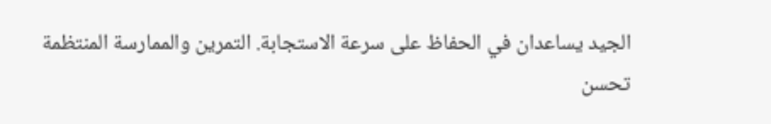الجيد يساعدان في الحفاظ على سرعة الاستجابة. التمرين والممارسة المنتظمة تحسن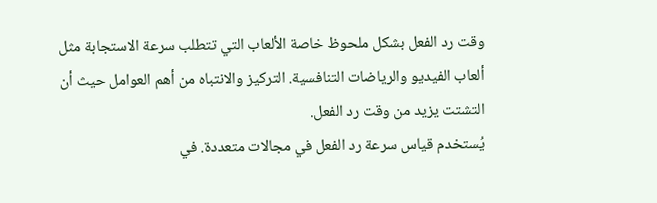وقت رد الفعل بشكل ملحوظ خاصة الألعاب التي تتطلب سرعة الاستجابة مثل ألعاب الفيديو والرياضات التنافسية. التركيز والانتباه من أهم العوامل حيث أن التشتت يزيد من وقت رد الفعل.
يُستخدم قياس سرعة رد الفعل في مجالات متعددة. في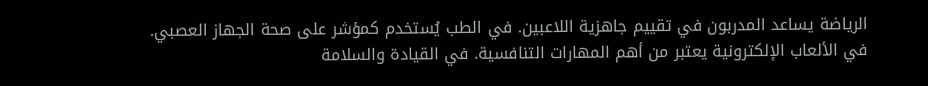الرياضة يساعد المدربون في تقييم جاهزية اللاعبين. في الطب يُستخدم كمؤشر على صحة الجهاز العصبي. في الألعاب الإلكترونية يعتبر من أهم المهارات التنافسية. في القيادة والسلامة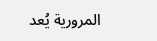المرورية يُعد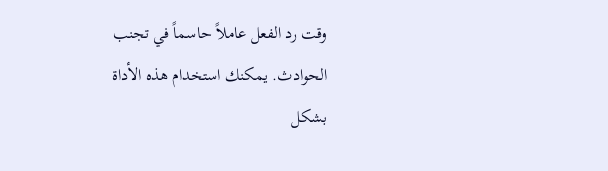وقت رد الفعل عاملاً حاسماً في تجنب الحوادث. يمكنك استخدام هذه الأداة بشكل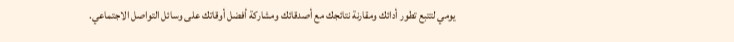يومي لتتبع تطور أدائك ومقارنة نتائجك مع أصدقائك ومشاركة أفضل أوقاتك على وسائل التواصل الاجتماعي.